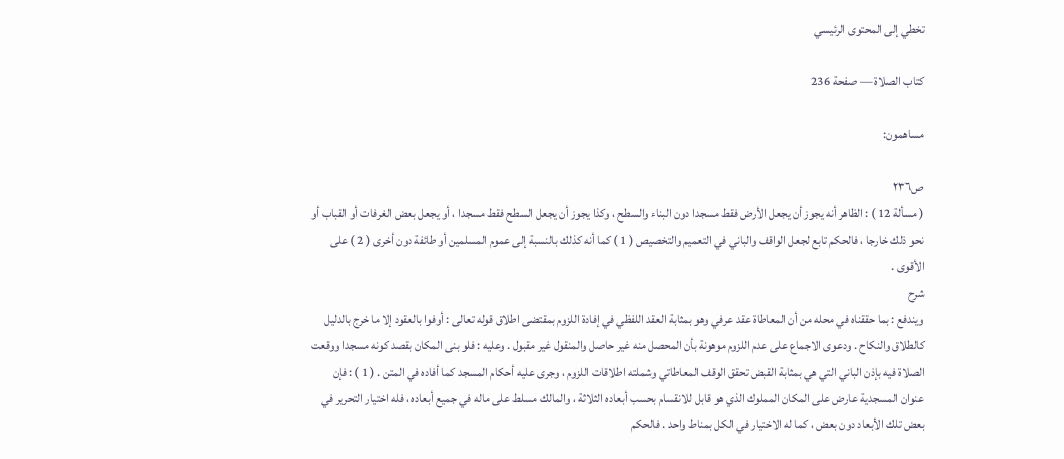تخطي إلى المحتوى الرئيسي

كتاب الصلاة — صفحة 236

مساهمون:

ص٢٣٦
( مسألة 12 ) : الظاهر أنه يجوز أن يجعل الأرض فقط مسجدا دون البناء والسطح ، وكذا يجوز أن يجعل السطح فقط مسجدا ، أو يجعل بعض الغرفات أو القباب أو نحو ذلك خارجا ، فالحكم تابع لجعل الواقف والباني في التعميم والتخصيص ( 1 ) كما أنه كذلك بالنسبة إلى عموم المسلمين أو طائفة دون أخرى ( 2 ) على الأقوى .
شرح
ويندفع : بما حققناه في محله من أن المعاطاة عقد عرفي وهو بمثابة العقد اللفظي في إفادة اللزوم بمقتضى اطلاق قوله تعالى : أوفوا بالعقود إلا ما خرج بالدليل كالطلاق والنكاح . ودعوى الاجماع على عدم اللزوم موهونة بأن المحصل منه غير حاصل والمنقول غير مقبول . وعليه : فلو بنى المكان بقصد كونه مسجدا ووقعت الصلاة فيه بإذن الباني التي هي بمثابة القبض تحقق الوقف المعاطاتي وشملته اطلاقات اللزوم ، وجرى عليه أحكام المسجد كما أفاده في المتن . ( 1 ) : فإن عنوان المسجدية عارض على المكان المملوك الذي هو قابل للانقسام بحسب أبعاده الثلاثة ، والمالك مسلط على ماله في جميع أبعاده ، فله اختيار التحرير في بعض تلك الأبعاد دون بعض ، كما له الاختيار في الكل بمناط واحد . فالحكم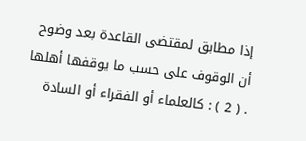إذا مطابق لمقتضى القاعدة بعد وضوح أن الوقوف على حسب ما يوقفها أهلها . ( 2 ) : كالعلماء أو الفقراء أو السادة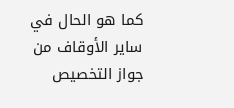كما هو الحال في ساير الأوقاف من جواز التخصيص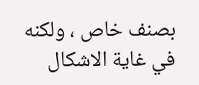بصنف خاص ، ولكنه في غاية الاشكال